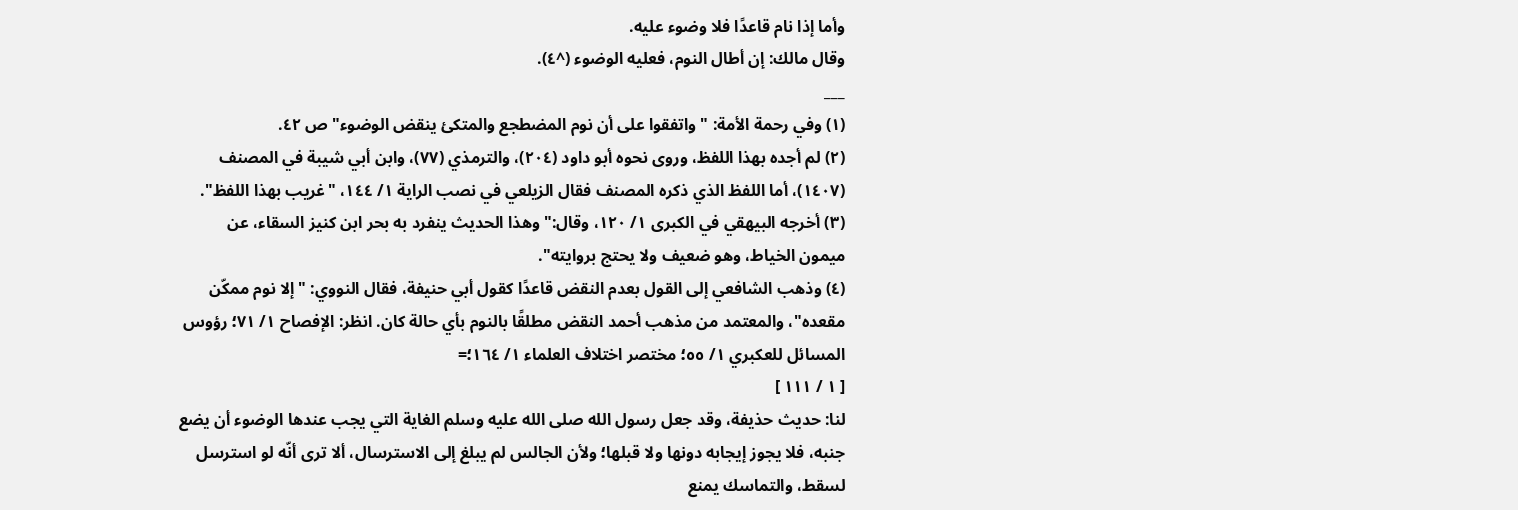وأما إذا نام قاعدًا فلا وضوء عليه.
وقال مالك: إن أطال النوم، فعليه الوضوء (^٤).
___
(١) وفي رحمة الأمة: "واتفقوا على أن نوم المضطجع والمتكئ ينقض الوضوء" ص ٤٢.
(٢) لم أجده بهذا اللفظ، وروى نحوه أبو داود (٢٠٤)، والترمذي (٧٧)، وابن أبي شيبة في المصنف (١٤٠٧)، أما اللفظ الذي ذكره المصنف فقال الزيلعي في نصب الراية ١/ ١٤٤، "غريب بهذا اللفظ".
(٣) أخرجه البيهقي في الكبرى ١/ ١٢٠، وقال:" وهذا الحديث ينفرد به بحر ابن كنيز السقاء، عن ميمون الخياط، وهو ضعيف ولا يحتج بروايته".
(٤) وذهب الشافعي إلى القول بعدم النقض قاعدًا كقول أبي حنيفة، فقال النووي: "إلا نوم ممكّن مقعده"، والمعتمد من مذهب أحمد النقض مطلقًا بالنوم بأي حالة كان. انظر: الإفصاح ١/ ٧١؛ رؤوس المسائل للعكبري ١/ ٥٥؛ مختصر اختلاف العلماء ١/ ١٦٤؛=
[ ١ / ١١١ ]
لنا: حديث حذيفة، وقد جعل رسول الله صلى الله عليه وسلم الغاية التي يجب عندها الوضوء أن يضع جنبه، فلا يجوز إيجابه دونها ولا قبلها؛ ولأن الجالس لم يبلغ إلى الاسترسال، ألا ترى أنّه لو استرسل لسقط، والتماسك يمنع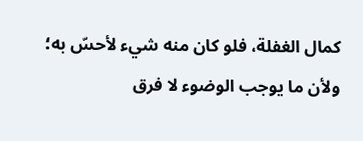كمال الغفلة، فلو كان منه شيء لأحسّ به؛ ولأن ما يوجب الوضوء لا فرق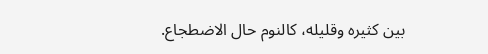بين كثيره وقليله، كالنوم حال الاضطجاع.